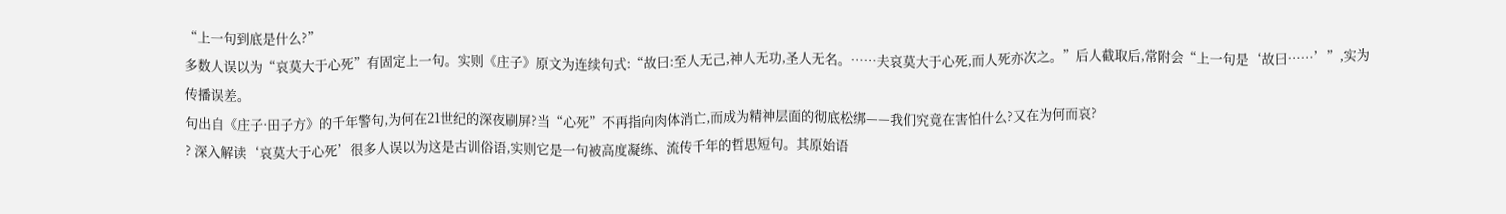“上一句到底是什么?”
多数人误以为“哀莫大于心死”有固定上一句。实则《庄子》原文为连续句式:“故曰:至人无己,神人无功,圣人无名。……夫哀莫大于心死,而人死亦次之。”后人截取后,常附会“上一句是‘故曰……’”,实为传播误差。
句出自《庄子·田子方》的千年警句,为何在21世纪的深夜刷屏?当“心死”不再指向肉体消亡,而成为精神层面的彻底松绑——我们究竟在害怕什么?又在为何而哀?
? 深入解读‘哀莫大于心死’很多人误以为这是古训俗语,实则它是一句被高度凝练、流传千年的哲思短句。其原始语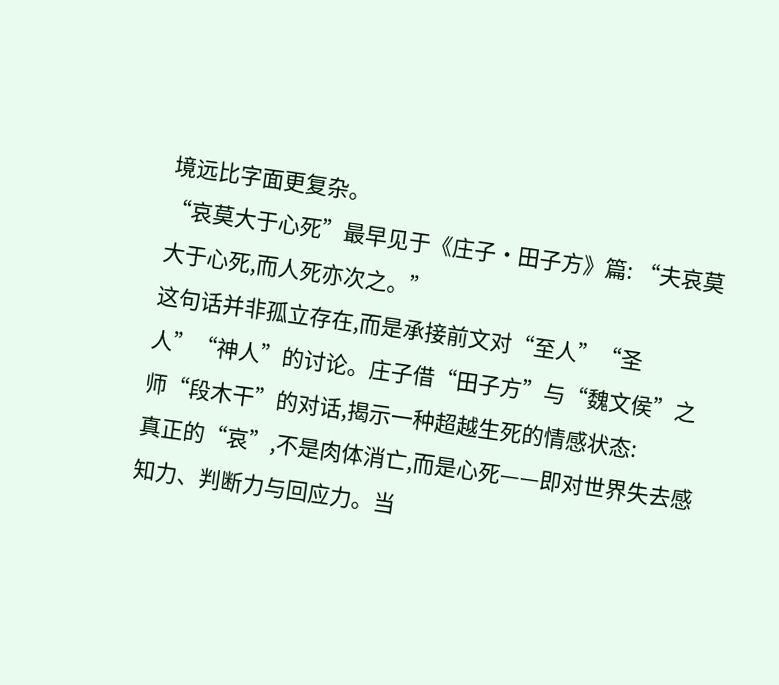境远比字面更复杂。
“哀莫大于心死”最早见于《庄子·田子方》篇: “夫哀莫大于心死,而人死亦次之。”
这句话并非孤立存在,而是承接前文对“至人”“圣人”“神人”的讨论。庄子借“田子方”与“魏文侯”之师“段木干”的对话,揭示一种超越生死的情感状态:
真正的“哀”,不是肉体消亡,而是心死——即对世界失去感知力、判断力与回应力。当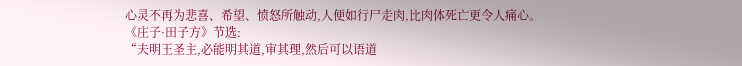心灵不再为悲喜、希望、愤怒所触动,人便如行尸走肉,比肉体死亡更令人痛心。
《庄子·田子方》节选:
“夫明王圣主,必能明其道,审其理,然后可以语道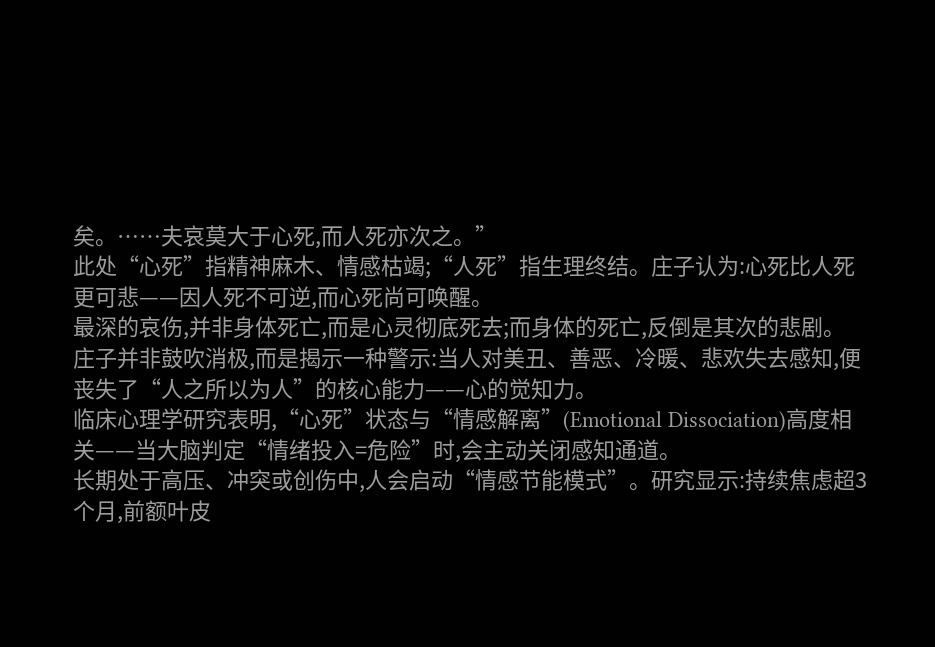矣。……夫哀莫大于心死,而人死亦次之。”
此处“心死”指精神麻木、情感枯竭;“人死”指生理终结。庄子认为:心死比人死更可悲——因人死不可逆,而心死尚可唤醒。
最深的哀伤,并非身体死亡,而是心灵彻底死去;而身体的死亡,反倒是其次的悲剧。
庄子并非鼓吹消极,而是揭示一种警示:当人对美丑、善恶、冷暖、悲欢失去感知,便丧失了“人之所以为人”的核心能力——心的觉知力。
临床心理学研究表明,“心死”状态与“情感解离”(Emotional Dissociation)高度相关——当大脑判定“情绪投入=危险”时,会主动关闭感知通道。
长期处于高压、冲突或创伤中,人会启动“情感节能模式”。研究显示:持续焦虑超3个月,前额叶皮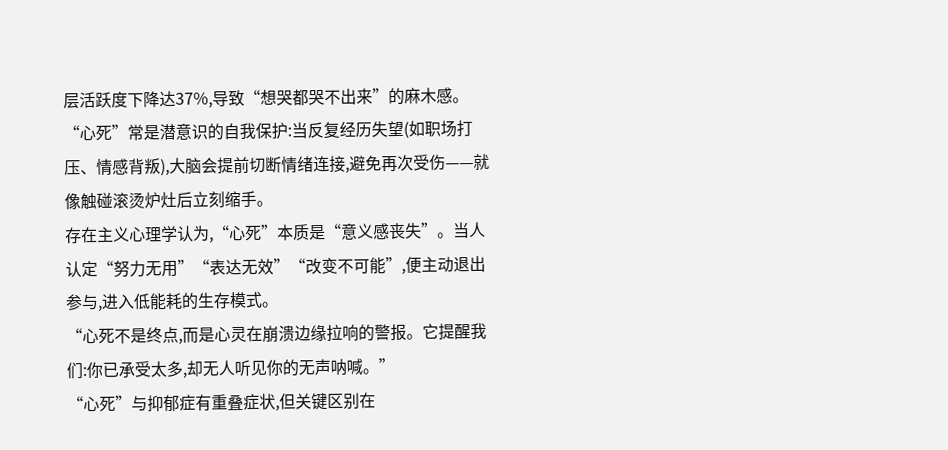层活跃度下降达37%,导致“想哭都哭不出来”的麻木感。
“心死”常是潜意识的自我保护:当反复经历失望(如职场打压、情感背叛),大脑会提前切断情绪连接,避免再次受伤——就像触碰滚烫炉灶后立刻缩手。
存在主义心理学认为,“心死”本质是“意义感丧失”。当人认定“努力无用”“表达无效”“改变不可能”,便主动退出参与,进入低能耗的生存模式。
“心死不是终点,而是心灵在崩溃边缘拉响的警报。它提醒我们:你已承受太多,却无人听见你的无声呐喊。”
“心死”与抑郁症有重叠症状,但关键区别在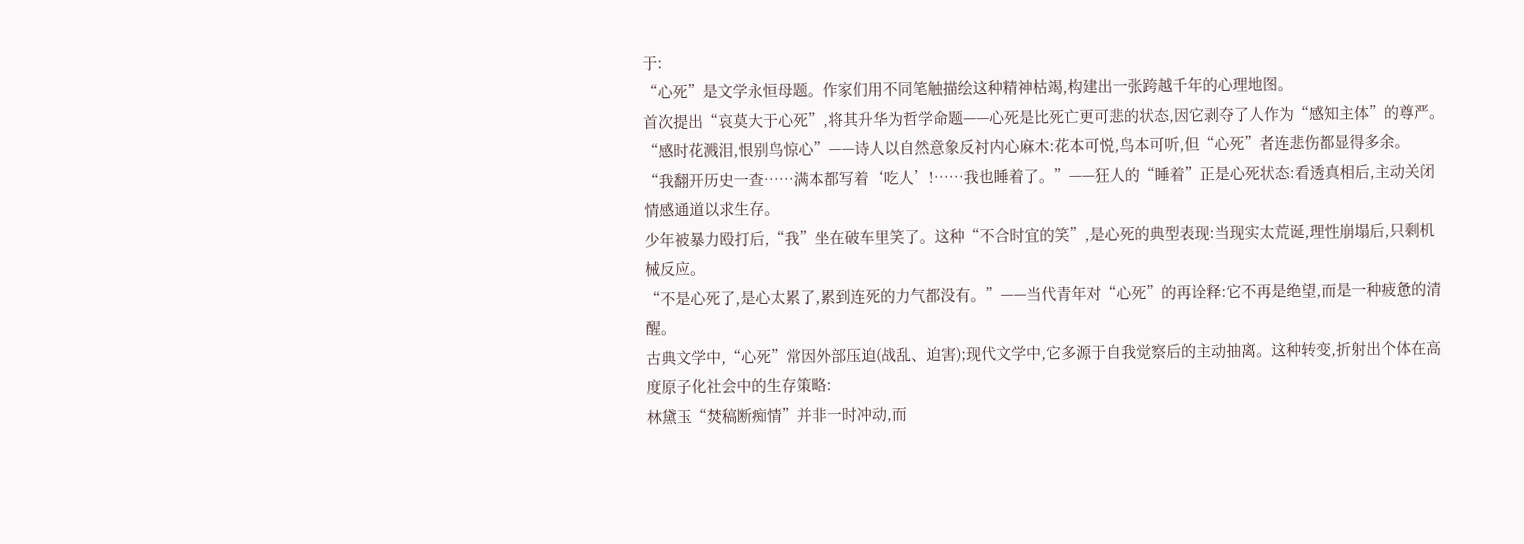于:
“心死”是文学永恒母题。作家们用不同笔触描绘这种精神枯竭,构建出一张跨越千年的心理地图。
首次提出“哀莫大于心死”,将其升华为哲学命题——心死是比死亡更可悲的状态,因它剥夺了人作为“感知主体”的尊严。
“感时花溅泪,恨别鸟惊心”——诗人以自然意象反衬内心麻木:花本可悦,鸟本可听,但“心死”者连悲伤都显得多余。
“我翻开历史一查……满本都写着‘吃人’!……我也睡着了。”——狂人的“睡着”正是心死状态:看透真相后,主动关闭情感通道以求生存。
少年被暴力殴打后,“我”坐在破车里笑了。这种“不合时宜的笑”,是心死的典型表现:当现实太荒诞,理性崩塌后,只剩机械反应。
“不是心死了,是心太累了,累到连死的力气都没有。”——当代青年对“心死”的再诠释:它不再是绝望,而是一种疲惫的清醒。
古典文学中,“心死”常因外部压迫(战乱、迫害);现代文学中,它多源于自我觉察后的主动抽离。这种转变,折射出个体在高度原子化社会中的生存策略:
林黛玉“焚稿断痴情”并非一时冲动,而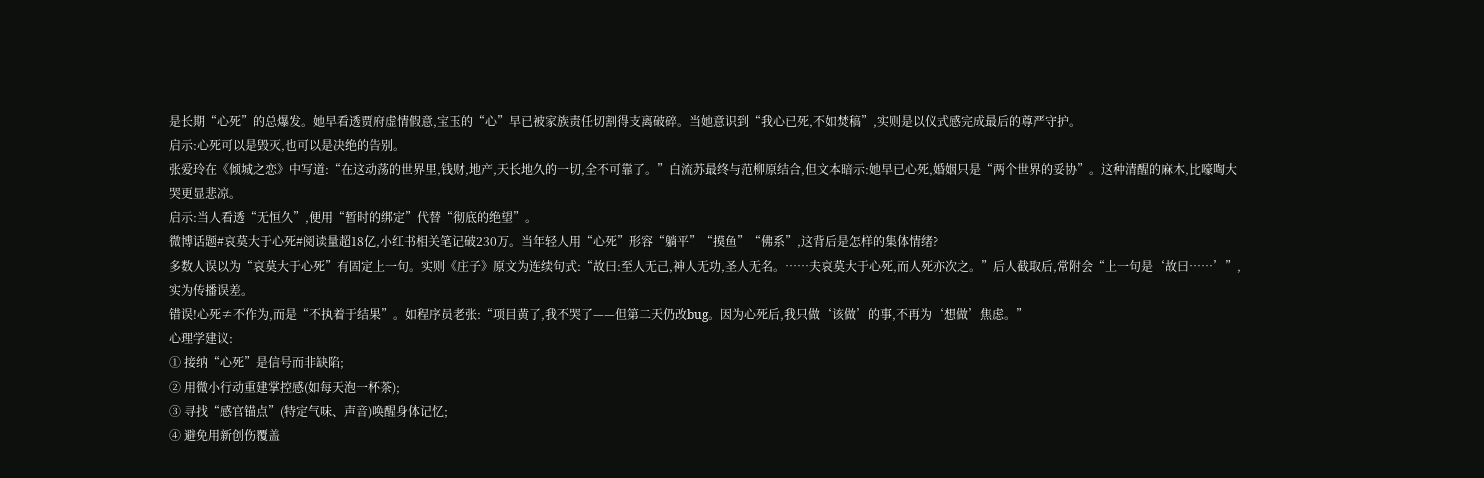是长期“心死”的总爆发。她早看透贾府虚情假意,宝玉的“心”早已被家族责任切割得支离破碎。当她意识到“我心已死,不如焚稿”,实则是以仪式感完成最后的尊严守护。
启示:心死可以是毁灭,也可以是决绝的告别。
张爱玲在《倾城之恋》中写道:“在这动荡的世界里,钱财,地产,天长地久的一切,全不可靠了。”白流苏最终与范柳原结合,但文本暗示:她早已心死,婚姻只是“两个世界的妥协”。这种清醒的麻木,比嚎啕大哭更显悲凉。
启示:当人看透“无恒久”,便用“暂时的绑定”代替“彻底的绝望”。
微博话题#哀莫大于心死#阅读量超18亿,小红书相关笔记破230万。当年轻人用“心死”形容“躺平”“摸鱼”“佛系”,这背后是怎样的集体情绪?
多数人误以为“哀莫大于心死”有固定上一句。实则《庄子》原文为连续句式:“故曰:至人无己,神人无功,圣人无名。……夫哀莫大于心死,而人死亦次之。”后人截取后,常附会“上一句是‘故曰……’”,实为传播误差。
错误!心死≠不作为,而是“不执着于结果”。如程序员老张:“项目黄了,我不哭了——但第二天仍改bug。因为心死后,我只做‘该做’的事,不再为‘想做’焦虑。”
心理学建议:
① 接纳“心死”是信号而非缺陷;
② 用微小行动重建掌控感(如每天泡一杯茶);
③ 寻找“感官锚点”(特定气味、声音)唤醒身体记忆;
④ 避免用新创伤覆盖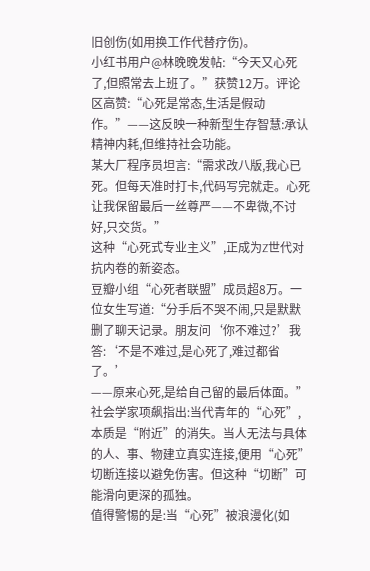旧创伤(如用换工作代替疗伤)。
小红书用户@林晚晚发帖:“今天又心死了,但照常去上班了。”获赞12万。评论区高赞:“心死是常态,生活是假动作。”——这反映一种新型生存智慧:承认精神内耗,但维持社会功能。
某大厂程序员坦言:“需求改八版,我心已死。但每天准时打卡,代码写完就走。心死让我保留最后一丝尊严——不卑微,不讨好,只交货。”
这种“心死式专业主义”,正成为Z世代对抗内卷的新姿态。
豆瓣小组“心死者联盟”成员超8万。一位女生写道:“分手后不哭不闹,只是默默删了聊天记录。朋友问‘你不难过?’我答:‘不是不难过,是心死了,难过都省了。’
——原来心死,是给自己留的最后体面。”
社会学家项飙指出:当代青年的“心死”,本质是“附近”的消失。当人无法与具体的人、事、物建立真实连接,便用“心死”切断连接以避免伤害。但这种“切断”可能滑向更深的孤独。
值得警惕的是:当“心死”被浪漫化(如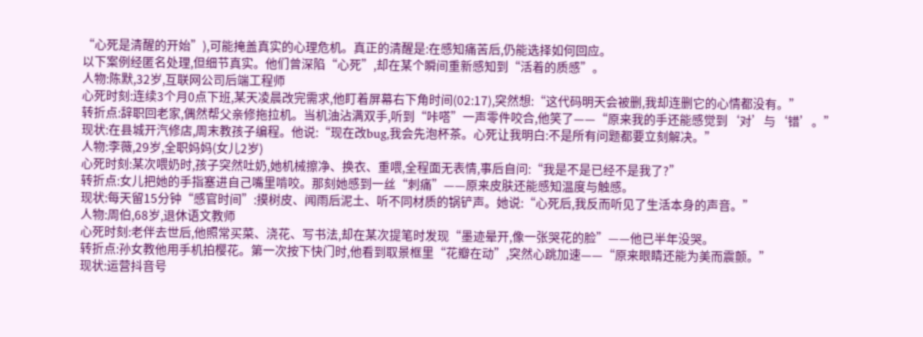“心死是清醒的开始”),可能掩盖真实的心理危机。真正的清醒是:在感知痛苦后,仍能选择如何回应。
以下案例经匿名处理,但细节真实。他们曾深陷“心死”,却在某个瞬间重新感知到“活着的质感”。
人物:陈默,32岁,互联网公司后端工程师
心死时刻:连续3个月0点下班,某天凌晨改完需求,他盯着屏幕右下角时间(02:17),突然想:“这代码明天会被删,我却连删它的心情都没有。”
转折点:辞职回老家,偶然帮父亲修拖拉机。当机油沾满双手,听到“咔嗒”一声零件咬合,他笑了——“原来我的手还能感觉到‘对’与‘错’。”
现状:在县城开汽修店,周末教孩子编程。他说:“现在改bug,我会先泡杯茶。心死让我明白:不是所有问题都要立刻解决。”
人物:李薇,29岁,全职妈妈(女儿2岁)
心死时刻:某次喂奶时,孩子突然吐奶,她机械擦净、换衣、重喂,全程面无表情,事后自问:“我是不是已经不是我了?”
转折点:女儿把她的手指塞进自己嘴里啃咬。那刻她感到一丝“刺痛”——原来皮肤还能感知温度与触感。
现状:每天留15分钟“感官时间”:摸树皮、闻雨后泥土、听不同材质的锅铲声。她说:“心死后,我反而听见了生活本身的声音。”
人物:周伯,68岁,退休语文教师
心死时刻:老伴去世后,他照常买菜、浇花、写书法,却在某次提笔时发现“墨迹晕开,像一张哭花的脸”——他已半年没哭。
转折点:孙女教他用手机拍樱花。第一次按下快门时,他看到取景框里“花瓣在动”,突然心跳加速——“原来眼睛还能为美而震颤。”
现状:运营抖音号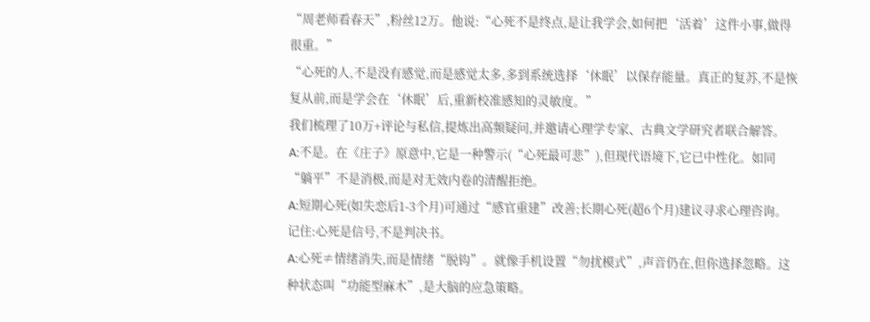“周老师看春天”,粉丝12万。他说:“心死不是终点,是让我学会,如何把‘活着’这件小事,做得很重。”
“心死的人,不是没有感觉,而是感觉太多,多到系统选择‘休眠’以保存能量。真正的复苏,不是恢复从前,而是学会在‘休眠’后,重新校准感知的灵敏度。”
我们梳理了10万+评论与私信,提炼出高频疑问,并邀请心理学专家、古典文学研究者联合解答。
A:不是。在《庄子》原意中,它是一种警示(“心死最可悲”),但现代语境下,它已中性化。如同“躺平”不是消极,而是对无效内卷的清醒拒绝。
A:短期心死(如失恋后1-3个月)可通过“感官重建”改善;长期心死(超6个月)建议寻求心理咨询。记住:心死是信号,不是判决书。
A:心死≠情绪消失,而是情绪“脱钩”。就像手机设置“勿扰模式”,声音仍在,但你选择忽略。这种状态叫“功能型麻木”,是大脑的应急策略。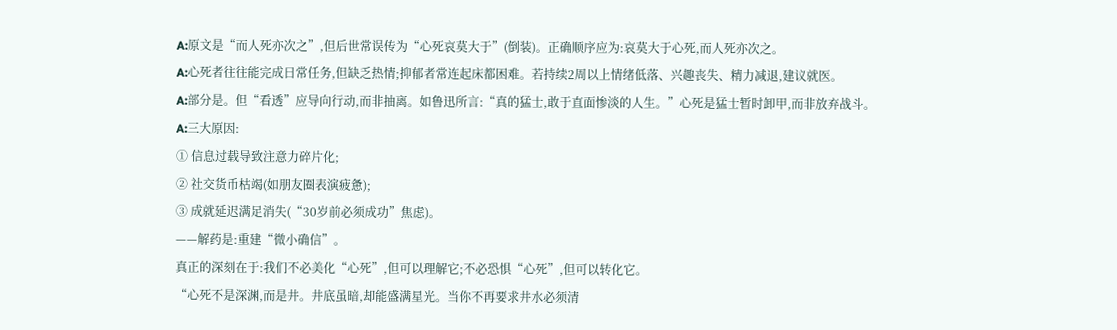A:原文是“而人死亦次之”,但后世常误传为“心死哀莫大于”(倒装)。正确顺序应为:哀莫大于心死,而人死亦次之。
A:心死者往往能完成日常任务,但缺乏热情;抑郁者常连起床都困难。若持续2周以上情绪低落、兴趣丧失、精力减退,建议就医。
A:部分是。但“看透”应导向行动,而非抽离。如鲁迅所言:“真的猛士,敢于直面惨淡的人生。”心死是猛士暂时卸甲,而非放弃战斗。
A:三大原因:
① 信息过载导致注意力碎片化;
② 社交货币枯竭(如朋友圈表演疲惫);
③ 成就延迟满足消失(“30岁前必须成功”焦虑)。
——解药是:重建“微小确信”。
真正的深刻在于:我们不必美化“心死”,但可以理解它;不必恐惧“心死”,但可以转化它。
“心死不是深渊,而是井。井底虽暗,却能盛满星光。当你不再要求井水必须清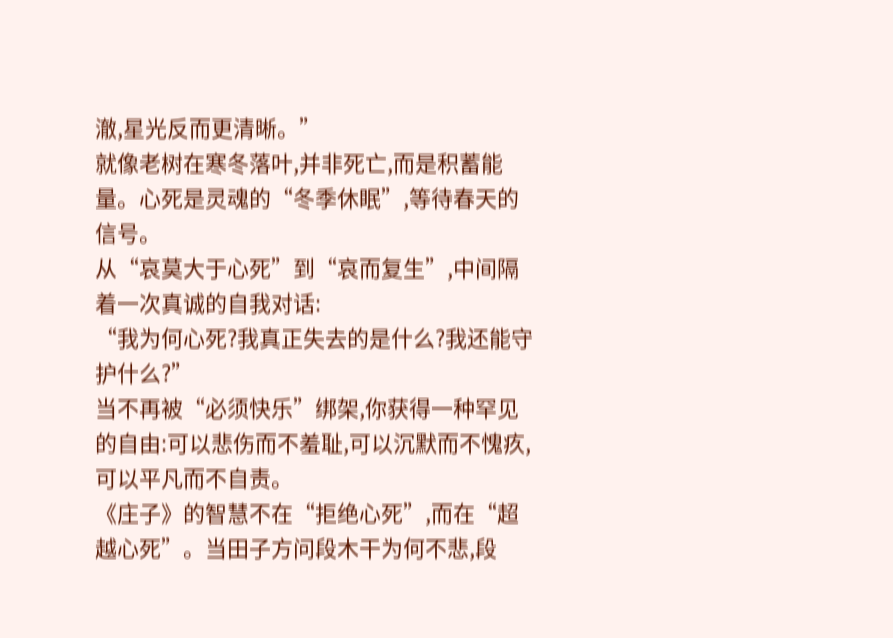澈,星光反而更清晰。”
就像老树在寒冬落叶,并非死亡,而是积蓄能量。心死是灵魂的“冬季休眠”,等待春天的信号。
从“哀莫大于心死”到“哀而复生”,中间隔着一次真诚的自我对话:
“我为何心死?我真正失去的是什么?我还能守护什么?”
当不再被“必须快乐”绑架,你获得一种罕见的自由:可以悲伤而不羞耻,可以沉默而不愧疚,可以平凡而不自责。
《庄子》的智慧不在“拒绝心死”,而在“超越心死”。当田子方问段木干为何不悲,段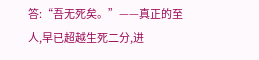答:“吾无死矣。”——真正的至人,早已超越生死二分,进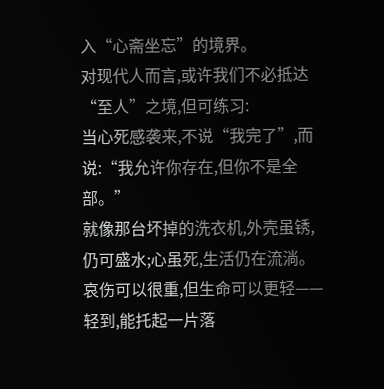入“心斋坐忘”的境界。
对现代人而言,或许我们不必抵达“至人”之境,但可练习:
当心死感袭来,不说“我完了”,而说:“我允许你存在,但你不是全部。”
就像那台坏掉的洗衣机,外壳虽锈,仍可盛水;心虽死,生活仍在流淌。哀伤可以很重,但生命可以更轻——轻到,能托起一片落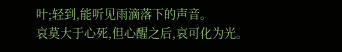叶;轻到,能听见雨滴落下的声音。
哀莫大于心死,但心醒之后,哀可化为光。